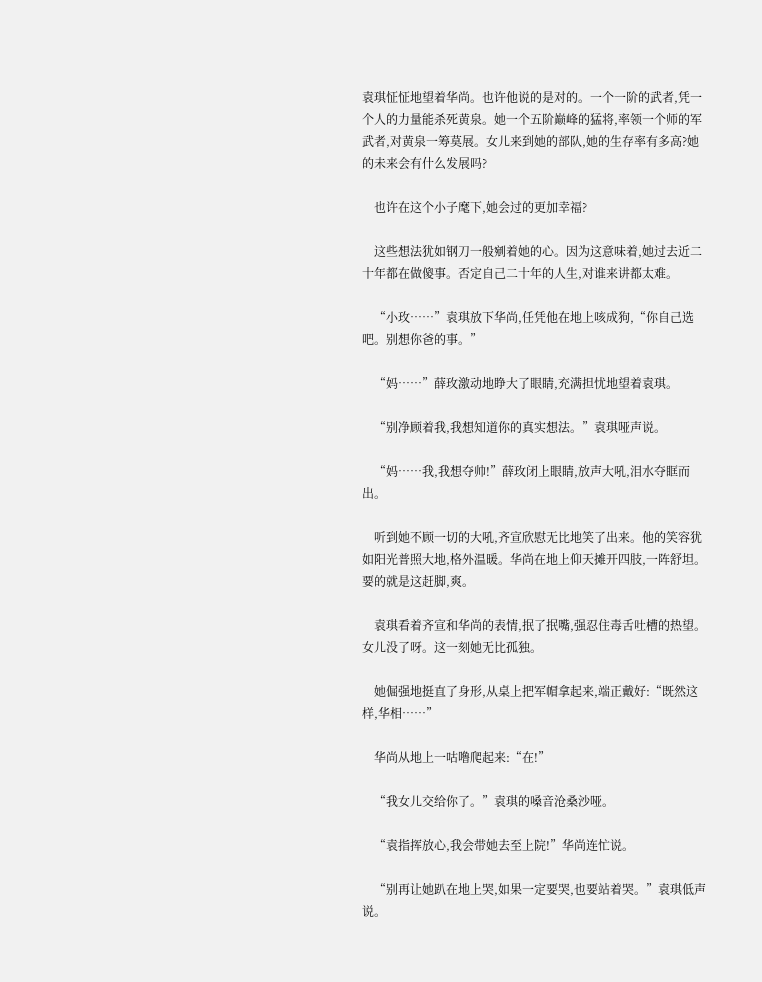袁琪怔怔地望着华尚。也许他说的是对的。一个一阶的武者,凭一个人的力量能杀死黄泉。她一个五阶巅峰的猛将,率领一个师的军武者,对黄泉一筹莫展。女儿来到她的部队,她的生存率有多高?她的未来会有什么发展吗?

    也许在这个小子麾下,她会过的更加幸福?

    这些想法犹如钢刀一般剜着她的心。因为这意味着,她过去近二十年都在做傻事。否定自己二十年的人生,对谁来讲都太难。

    “小玫……”袁琪放下华尚,任凭他在地上咳成狗,“你自己选吧。别想你爸的事。”

    “妈……”薛玫激动地睁大了眼睛,充满担忧地望着袁琪。

    “别净顾着我,我想知道你的真实想法。”袁琪哑声说。

    “妈……我,我想夺帅!”薛玫闭上眼睛,放声大吼,泪水夺眶而出。

    听到她不顾一切的大吼,齐宣欣慰无比地笑了出来。他的笑容犹如阳光普照大地,格外温暖。华尚在地上仰天摊开四肢,一阵舒坦。要的就是这赶脚,爽。

    袁琪看着齐宣和华尚的表情,抿了抿嘴,强忍住毒舌吐槽的热望。女儿没了呀。这一刻她无比孤独。

    她倔强地挺直了身形,从桌上把军帽拿起来,端正戴好:“既然这样,华相……”

    华尚从地上一咕噜爬起来:“在!”

    “我女儿交给你了。”袁琪的嗓音沧桑沙哑。

    “袁指挥放心,我会带她去至上院!”华尚连忙说。

    “别再让她趴在地上哭,如果一定要哭,也要站着哭。”袁琪低声说。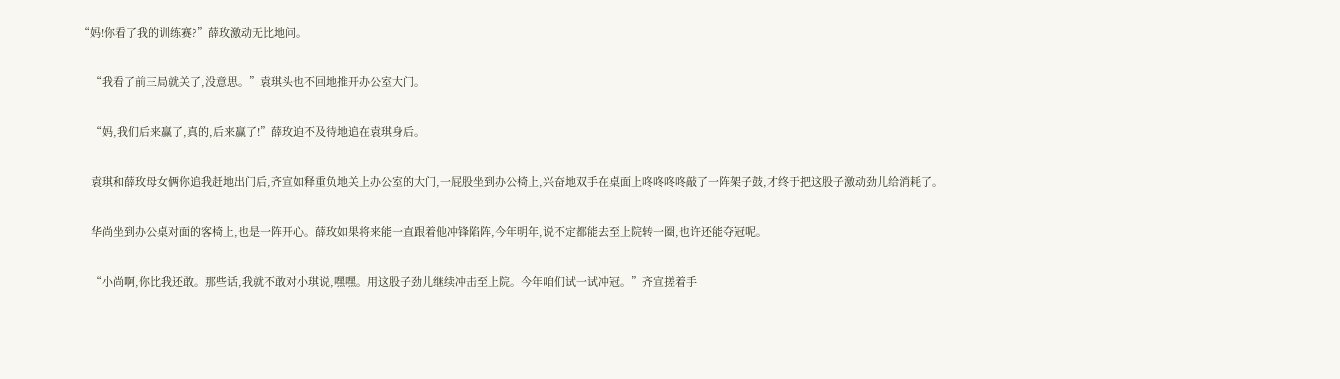“妈!你看了我的训练赛?”薛玫激动无比地问。

    “我看了前三局就关了,没意思。”袁琪头也不回地推开办公室大门。

    “妈,我们后来赢了,真的,后来赢了!”薛玫迫不及待地追在袁琪身后。

    袁琪和薛玫母女俩你追我赶地出门后,齐宣如释重负地关上办公室的大门,一屁股坐到办公椅上,兴奋地双手在桌面上咚咚咚咚敲了一阵架子鼓,才终于把这股子激动劲儿给消耗了。

    华尚坐到办公桌对面的客椅上,也是一阵开心。薛玫如果将来能一直跟着他冲锋陷阵,今年明年,说不定都能去至上院转一圈,也许还能夺冠呢。

    “小尚啊,你比我还敢。那些话,我就不敢对小琪说,嘿嘿。用这股子劲儿继续冲击至上院。今年咱们试一试冲冠。”齐宣搓着手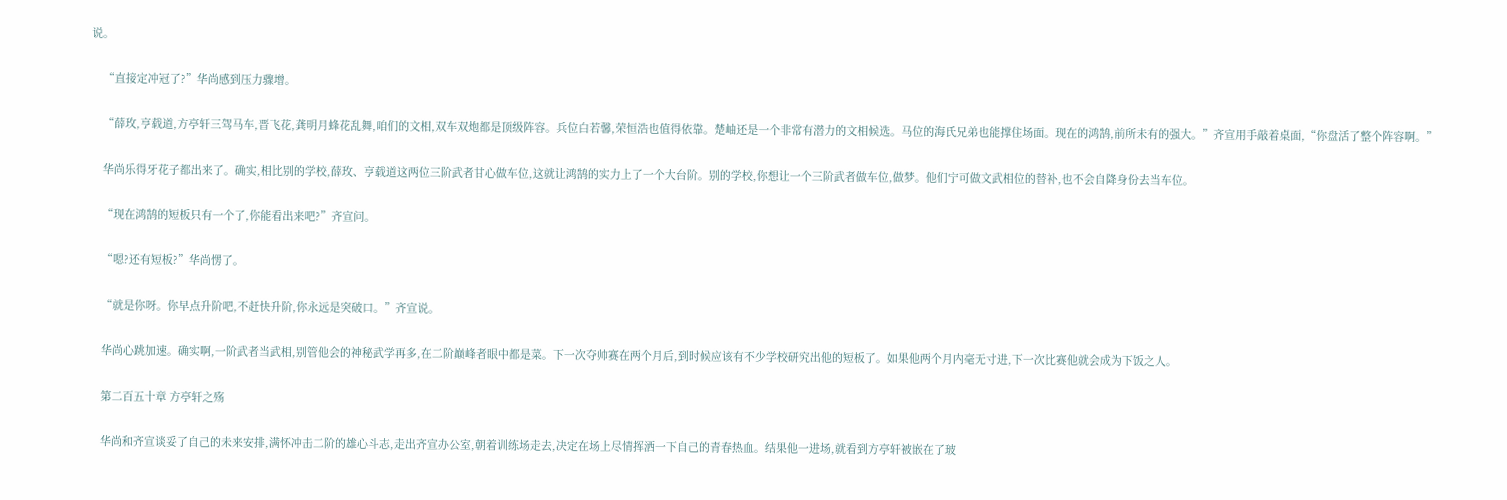说。

    “直接定冲冠了?”华尚感到压力骤增。

    “薛玫,亨载道,方亭轩三驾马车,晋飞花,龚明月蜂花乱舞,咱们的文相,双车双炮都是顶级阵容。兵位白若馨,荣恒浩也值得依靠。楚岫还是一个非常有潜力的文相候选。马位的海氏兄弟也能撑住场面。现在的鸿鹄,前所未有的强大。”齐宣用手敲着桌面,“你盘活了整个阵容啊。”

    华尚乐得牙花子都出来了。确实,相比别的学校,薛玫、亨载道这两位三阶武者甘心做车位,这就让鸿鹄的实力上了一个大台阶。别的学校,你想让一个三阶武者做车位,做梦。他们宁可做文武相位的替补,也不会自降身份去当车位。

    “现在鸿鹄的短板只有一个了,你能看出来吧?”齐宣问。

    “嗯?还有短板?”华尚愣了。

    “就是你呀。你早点升阶吧,不赶快升阶,你永远是突破口。”齐宣说。

    华尚心跳加速。确实啊,一阶武者当武相,别管他会的神秘武学再多,在二阶巅峰者眼中都是菜。下一次夺帅赛在两个月后,到时候应该有不少学校研究出他的短板了。如果他两个月内毫无寸进,下一次比赛他就会成为下饭之人。

    第二百五十章 方亭轩之殇

    华尚和齐宣谈妥了自己的未来安排,满怀冲击二阶的雄心斗志,走出齐宣办公室,朝着训练场走去,决定在场上尽情挥洒一下自己的青春热血。结果他一进场,就看到方亭轩被嵌在了玻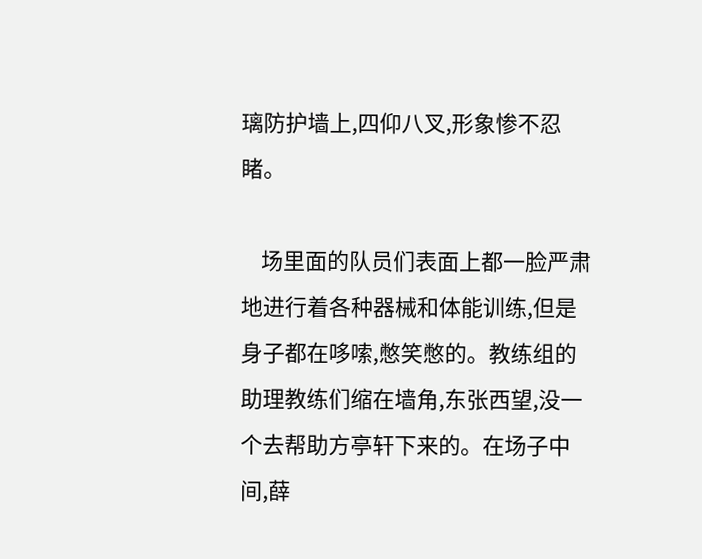璃防护墙上,四仰八叉,形象惨不忍睹。

    场里面的队员们表面上都一脸严肃地进行着各种器械和体能训练,但是身子都在哆嗦,憋笑憋的。教练组的助理教练们缩在墙角,东张西望,没一个去帮助方亭轩下来的。在场子中间,薛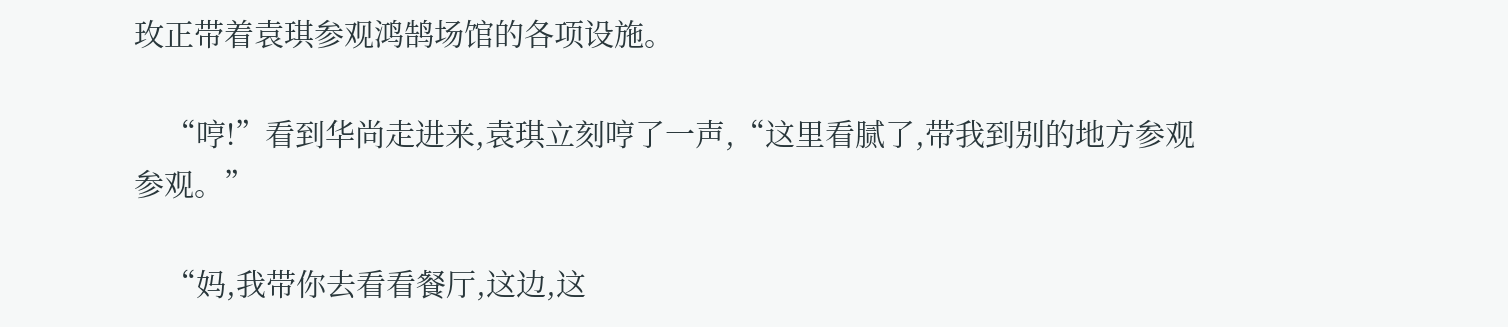玫正带着袁琪参观鸿鹄场馆的各项设施。

    “哼!”看到华尚走进来,袁琪立刻哼了一声,“这里看腻了,带我到别的地方参观参观。”

    “妈,我带你去看看餐厅,这边,这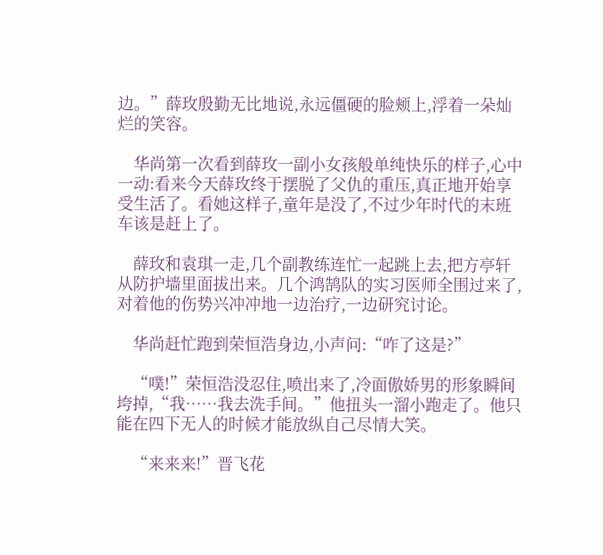边。”薛玫殷勤无比地说,永远僵硬的脸颊上,浮着一朵灿烂的笑容。

    华尚第一次看到薛玫一副小女孩般单纯快乐的样子,心中一动:看来今天薛玫终于摆脱了父仇的重压,真正地开始享受生活了。看她这样子,童年是没了,不过少年时代的末班车该是赶上了。

    薛玫和袁琪一走,几个副教练连忙一起跳上去,把方亭轩从防护墙里面拔出来。几个鸿鹄队的实习医师全围过来了,对着他的伤势兴冲冲地一边治疗,一边研究讨论。

    华尚赶忙跑到荣恒浩身边,小声问:“咋了这是?”

    “噗!”荣恒浩没忍住,喷出来了,冷面傲娇男的形象瞬间垮掉,“我……我去洗手间。”他扭头一溜小跑走了。他只能在四下无人的时候才能放纵自己尽情大笑。

    “来来来!”晋飞花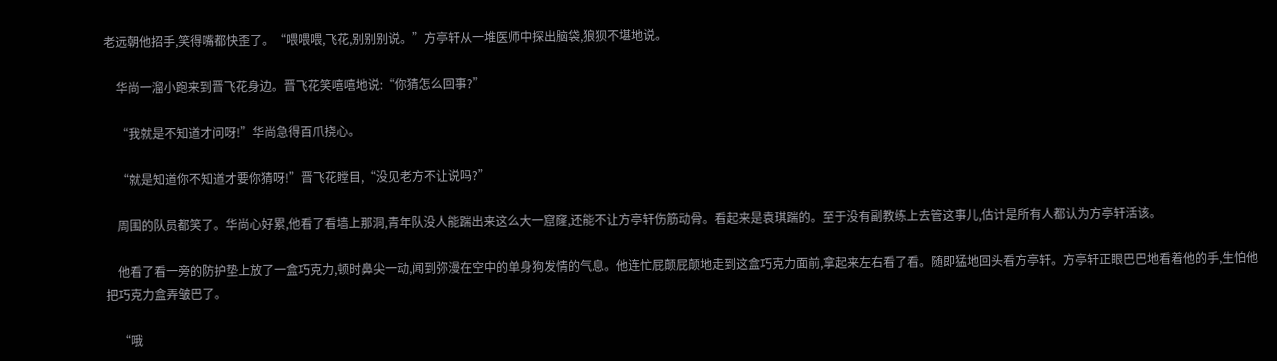老远朝他招手,笑得嘴都快歪了。“喂喂喂,飞花,别别别说。”方亭轩从一堆医师中探出脑袋,狼狈不堪地说。

    华尚一溜小跑来到晋飞花身边。晋飞花笑嘻嘻地说:“你猜怎么回事?”

    “我就是不知道才问呀!”华尚急得百爪挠心。

    “就是知道你不知道才要你猜呀!”晋飞花瞠目,“没见老方不让说吗?”

    周围的队员都笑了。华尚心好累,他看了看墙上那洞,青年队没人能踹出来这么大一窟窿,还能不让方亭轩伤筋动骨。看起来是袁琪踹的。至于没有副教练上去管这事儿,估计是所有人都认为方亭轩活该。

    他看了看一旁的防护垫上放了一盒巧克力,顿时鼻尖一动,闻到弥漫在空中的单身狗发情的气息。他连忙屁颠屁颠地走到这盒巧克力面前,拿起来左右看了看。随即猛地回头看方亭轩。方亭轩正眼巴巴地看着他的手,生怕他把巧克力盒弄皱巴了。

    “哦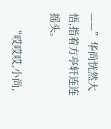——”华尚恍然大悟,指着方亭轩连连摇头。

    “哎哎哎,小尚,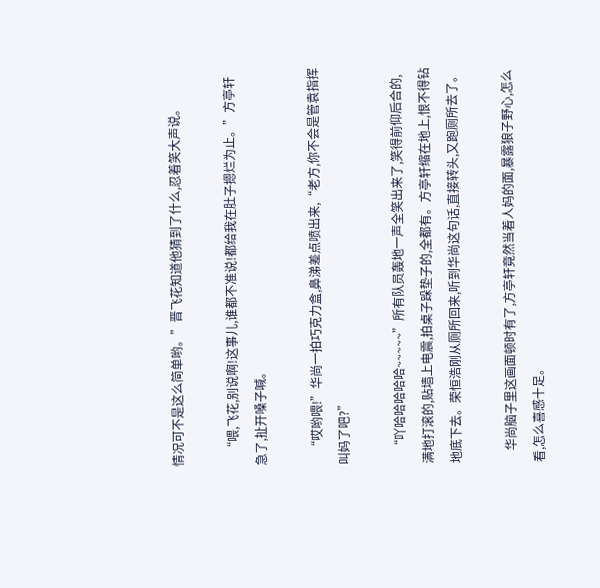情况可不是这么简单哟。”晋飞花知道他猜到了什么,忍着笑大声说。

    “喂,飞花,别说啊!这事儿,谁都不准说!都给我在肚子摁烂为止。”方亭轩急了,扯开嗓子喊。

    “哎哟喂!”华尚一拍巧克力盒,鼻涕差点喷出来,“老方,你不会是管袁指挥叫妈了吧?”

    “吖哈哈哈哈哈~~~~~”所有队员轰地一声全笑出来了,笑得前仰后合的,满地打滚的,贴墙上电震,拍桌子跺垫子的,全都有。方亭轩缩在地上,恨不得钻地底下去。荣恒浩刚从厕所回来,听到华尚这句话,直接转头,又跑厕所去了。

    华尚脑子里这画面顿时有了,方亭轩竟然当着人妈的面,暴露狼子野心,怎么看,怎么喜感十足。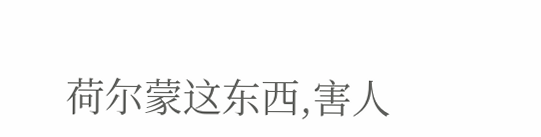荷尔蒙这东西,害人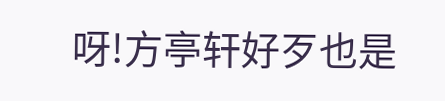呀!方亭轩好歹也是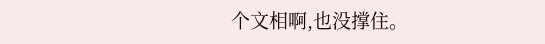个文相啊,也没撑住。